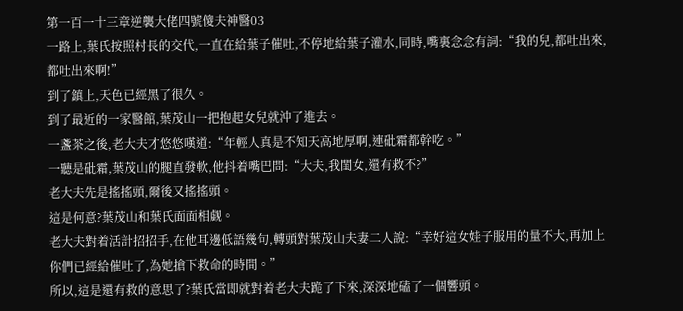第一百一十三章逆襲大佬四號傻夫神醫03
一路上,葉氏按照村長的交代,一直在給葉子催吐,不停地給葉子灌水,同時,嘴裏念念有詞:“我的兒,都吐出來,都吐出來啊!”
到了鎮上,天色已經黑了很久。
到了最近的一家醫館,葉茂山一把抱起女兒就沖了進去。
一盞茶之後,老大夫才悠悠嘆道:“年輕人真是不知天高地厚啊,連砒霜都幹吃。”
一聽是砒霜,葉茂山的腿直發軟,他抖着嘴巴問:“大夫,我閨女,還有救不?”
老大夫先是搖搖頭,爾後又搖搖頭。
這是何意?葉茂山和葉氏面面相觑。
老大夫對着活計招招手,在他耳邊低語幾句,轉頭對葉茂山夫妻二人說:“幸好這女娃子服用的量不大,再加上你們已經給催吐了,為她搶下救命的時間。”
所以,這是還有救的意思了?葉氏當即就對着老大夫跪了下來,深深地磕了一個響頭。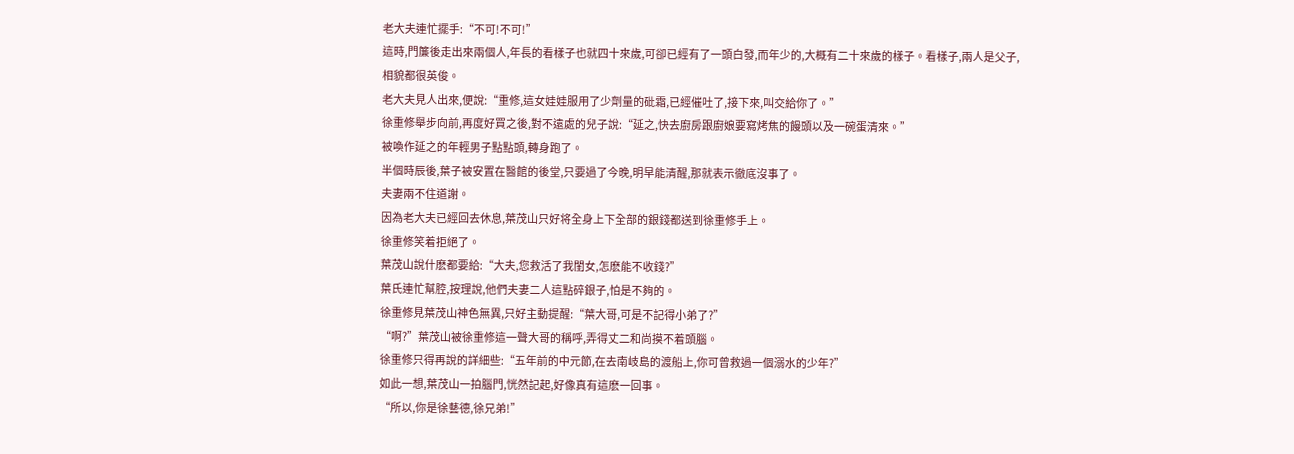老大夫連忙擺手:“不可!不可!”
這時,門簾後走出來兩個人,年長的看樣子也就四十來歲,可卻已經有了一頭白發,而年少的,大概有二十來歲的樣子。看樣子,兩人是父子,相貌都很英俊。
老大夫見人出來,便說:“重修,這女娃娃服用了少劑量的砒霜,已經催吐了,接下來,叫交給你了。”
徐重修舉步向前,再度好買之後,對不遠處的兒子說:“延之,快去廚房跟廚娘要寫烤焦的饅頭以及一碗蛋清來。”
被喚作延之的年輕男子點點頭,轉身跑了。
半個時辰後,葉子被安置在醫館的後堂,只要過了今晚,明早能清醒,那就表示徹底沒事了。
夫妻兩不住道謝。
因為老大夫已經回去休息,葉茂山只好将全身上下全部的銀錢都送到徐重修手上。
徐重修笑着拒絕了。
葉茂山說什麽都要給:“大夫,您救活了我閨女,怎麽能不收錢?”
葉氏連忙幫腔,按理說,他們夫妻二人這點碎銀子,怕是不夠的。
徐重修見葉茂山神色無異,只好主動提醒:“葉大哥,可是不記得小弟了?”
“啊?”葉茂山被徐重修這一聲大哥的稱呼,弄得丈二和尚摸不着頭腦。
徐重修只得再說的詳細些:“五年前的中元節,在去南岐島的渡船上,你可曾救過一個溺水的少年?”
如此一想,葉茂山一拍腦門,恍然記起,好像真有這麽一回事。
“所以,你是徐藝德,徐兄弟!”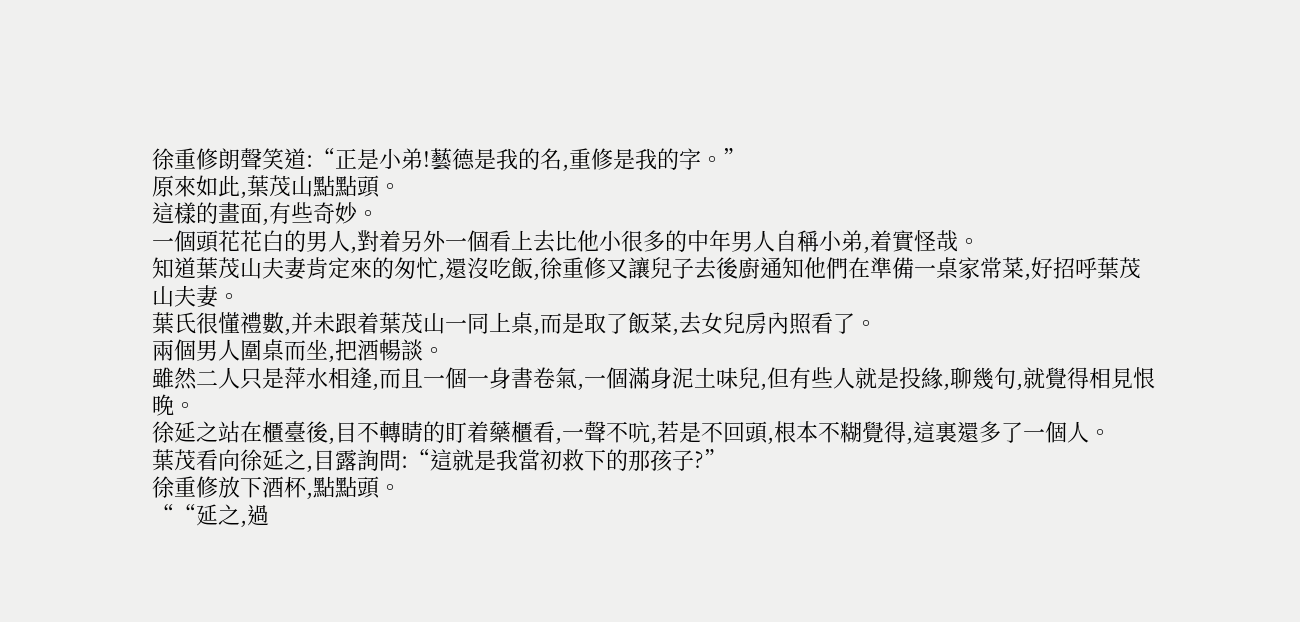徐重修朗聲笑道:“正是小弟!藝德是我的名,重修是我的字。”
原來如此,葉茂山點點頭。
這樣的畫面,有些奇妙。
一個頭花花白的男人,對着另外一個看上去比他小很多的中年男人自稱小弟,着實怪哉。
知道葉茂山夫妻肯定來的匆忙,還沒吃飯,徐重修又讓兒子去後廚通知他們在準備一桌家常菜,好招呼葉茂山夫妻。
葉氏很懂禮數,并未跟着葉茂山一同上桌,而是取了飯菜,去女兒房內照看了。
兩個男人圍桌而坐,把酒暢談。
雖然二人只是萍水相逢,而且一個一身書卷氣,一個滿身泥土味兒,但有些人就是投緣,聊幾句,就覺得相見恨晚。
徐延之站在櫃臺後,目不轉睛的盯着藥櫃看,一聲不吭,若是不回頭,根本不糊覺得,這裏還多了一個人。
葉茂看向徐延之,目露詢問:“這就是我當初救下的那孩子?”
徐重修放下酒杯,點點頭。
““延之,過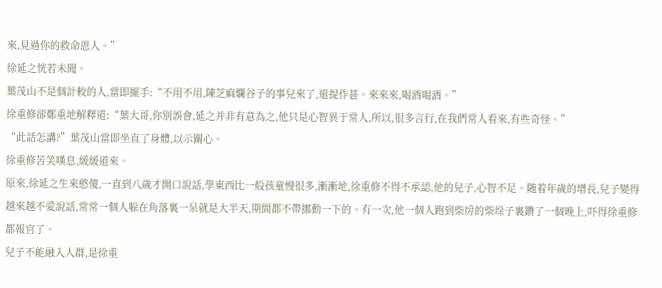來,見過你的救命恩人。”
徐延之恍若未聞。
葉茂山不是個計較的人,當即擺手:“不用不用,陳芝麻爛谷子的事兒來了,還提作甚。來來來,喝酒喝酒。”
徐重修卻鄭重地解釋道:“葉大哥,你別誤會,延之并非有意為之,他只是心智異于常人,所以,很多言行,在我們常人看來,有些奇怪。”
“此話怎講?”葉茂山當即坐直了身體,以示關心。
徐重修苦笑嘆息,緩緩道來。
原來,徐延之生來憨傻,一直到八歲才開口說話,學東西比一般孩童慢很多,漸漸地,徐重修不得不承認,他的兒子,心智不足。随着年歲的增長,兒子變得越來越不愛說話,常常一個人躲在角落裏一呆就是大半天,期間都不帶挪動一下的。有一次,他一個人跑到柴房的柴垛子裏鑽了一個晚上,吓得徐重修都報官了。
兒子不能融入人群,是徐重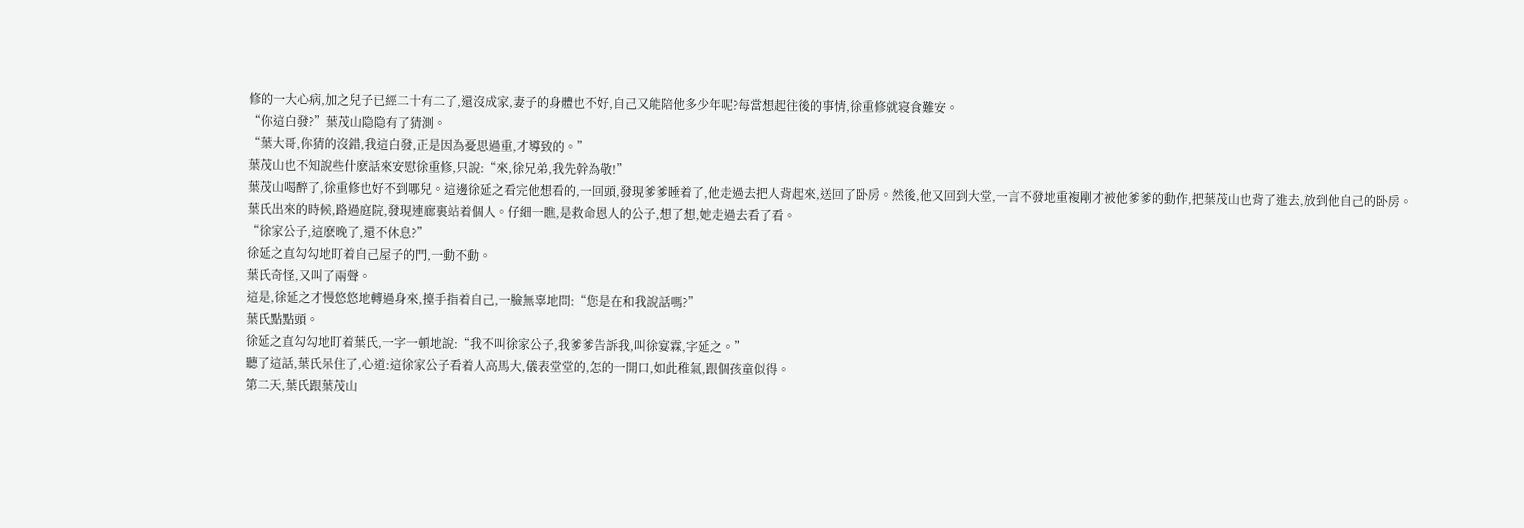修的一大心病,加之兒子已經二十有二了,還沒成家,妻子的身體也不好,自己又能陪他多少年呢?每當想起往後的事情,徐重修就寝食難安。
“你這白發?”葉茂山隐隐有了猜測。
“葉大哥,你猜的沒錯,我這白發,正是因為憂思過重,才導致的。”
葉茂山也不知說些什麽話來安慰徐重修,只說:“來,徐兄弟,我先幹為敬!”
葉茂山喝醉了,徐重修也好不到哪兒。這邊徐延之看完他想看的,一回頭,發現爹爹睡着了,他走過去把人背起來,送回了卧房。然後,他又回到大堂,一言不發地重複剛才被他爹爹的動作,把葉茂山也背了進去,放到他自己的卧房。
葉氏出來的時候,路過庭院,發現連廊裏站着個人。仔細一瞧,是救命恩人的公子,想了想,她走過去看了看。
“徐家公子,這麽晚了,還不休息?”
徐延之直勾勾地盯着自己屋子的門,一動不動。
葉氏奇怪,又叫了兩聲。
這是,徐延之才慢悠悠地轉過身來,擡手指着自己,一臉無辜地問:“您是在和我說話嗎?”
葉氏點點頭。
徐延之直勾勾地盯着葉氏,一字一頓地說:“我不叫徐家公子,我爹爹告訴我,叫徐宴霖,字延之。”
聽了這話,葉氏呆住了,心道:這徐家公子看着人高馬大,儀表堂堂的,怎的一開口,如此稚氣,跟個孩童似得。
第二天,葉氏跟葉茂山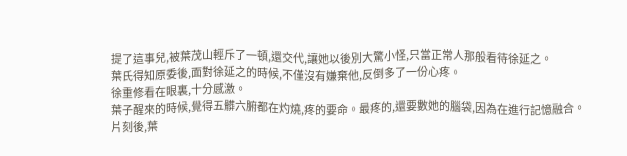提了這事兒,被葉茂山輕斥了一頓,還交代,讓她以後別大驚小怪,只當正常人那般看待徐延之。
葉氏得知原委後,面對徐延之的時候,不僅沒有嫌棄他,反倒多了一份心疼。
徐重修看在眼裏,十分感激。
葉子醒來的時候,覺得五髒六腑都在灼燒,疼的要命。最疼的,還要數她的腦袋,因為在進行記憶融合。
片刻後,葉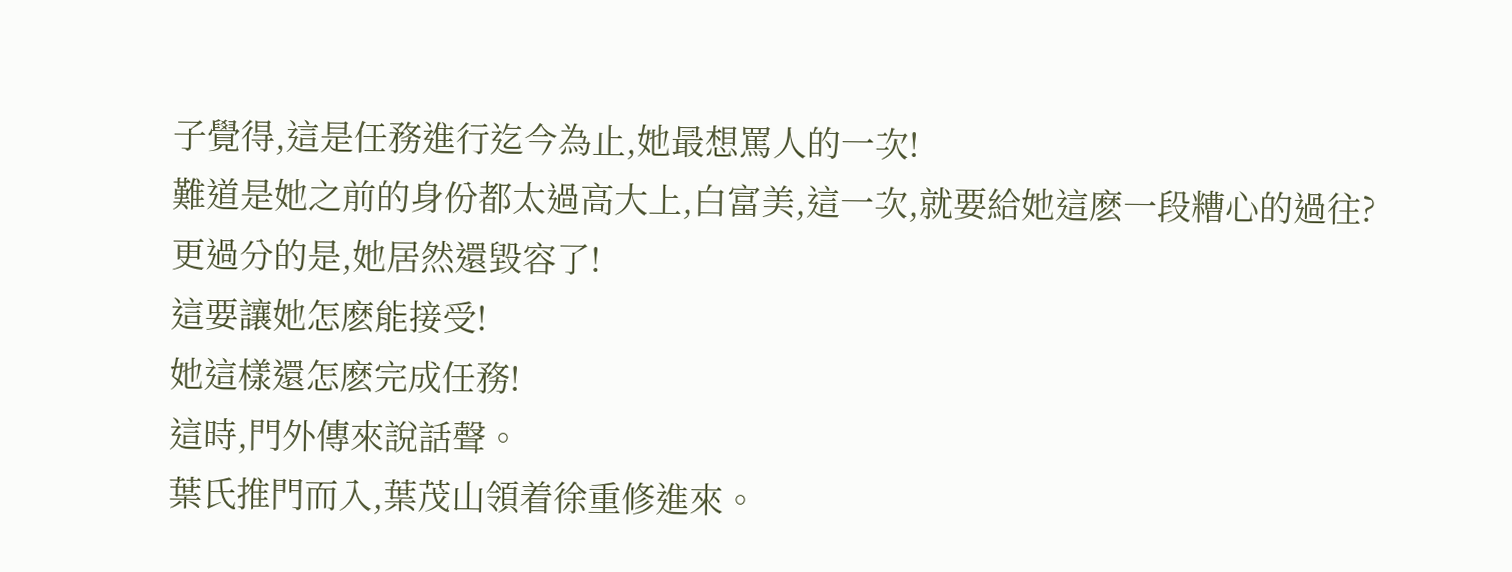子覺得,這是任務進行迄今為止,她最想罵人的一次!
難道是她之前的身份都太過高大上,白富美,這一次,就要給她這麽一段糟心的過往?
更過分的是,她居然還毀容了!
這要讓她怎麽能接受!
她這樣還怎麽完成任務!
這時,門外傳來說話聲。
葉氏推門而入,葉茂山領着徐重修進來。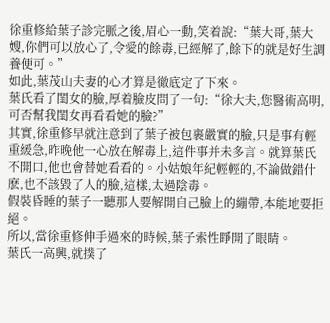徐重修給葉子診完脈之後,眉心一動,笑着說:“葉大哥,葉大嫂,你們可以放心了,令愛的餘毒,已經解了,餘下的就是好生調養便可。”
如此,葉茂山夫妻的心才算是徹底定了下來。
葉氏看了閨女的臉,厚着臉皮問了一句:“徐大夫,您醫術高明,可否幫我閨女再看看她的臉?”
其實,徐重修早就注意到了葉子被包裹嚴實的臉,只是事有輕重緩急,昨晚他一心放在解毒上,這件事并未多言。就算葉氏不開口,他也會替她看看的。小姑娘年紀輕輕的,不論做錯什麽,也不該毀了人的臉,這樣,太過陰毒。
假裝昏睡的葉子一聽那人要解開自己臉上的繃帶,本能地要拒絕。
所以,當徐重修伸手過來的時候,葉子索性睜開了眼睛。
葉氏一高興,就撲了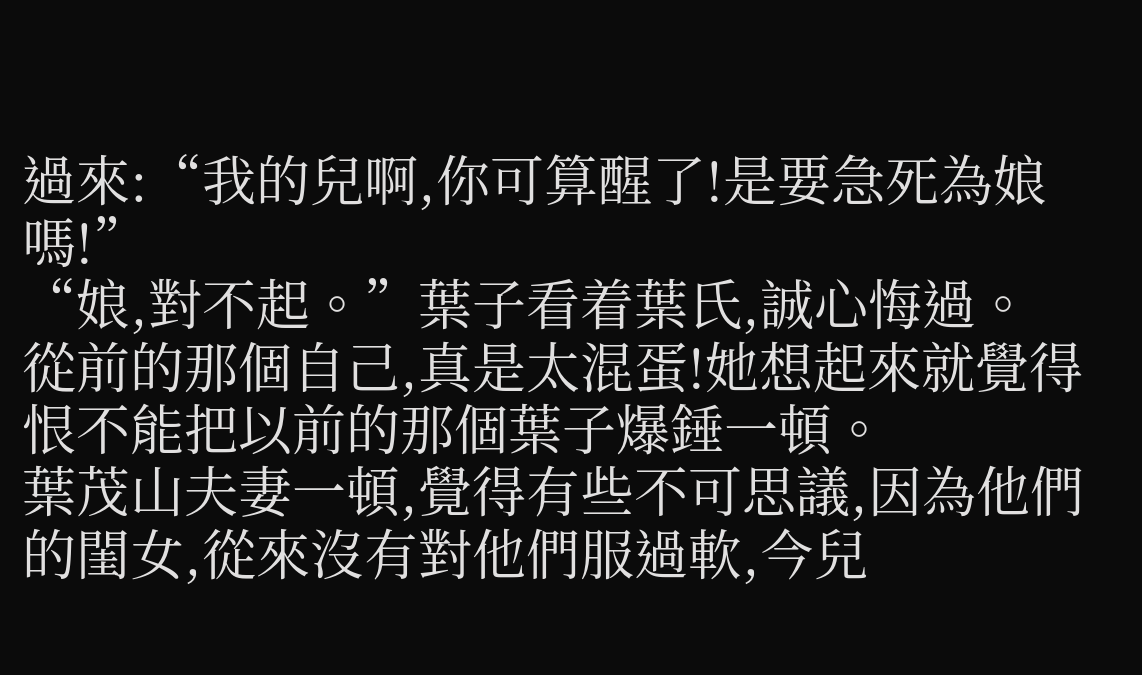過來:“我的兒啊,你可算醒了!是要急死為娘嗎!”
“娘,對不起。”葉子看着葉氏,誠心悔過。
從前的那個自己,真是太混蛋!她想起來就覺得恨不能把以前的那個葉子爆錘一頓。
葉茂山夫妻一頓,覺得有些不可思議,因為他們的閨女,從來沒有對他們服過軟,今兒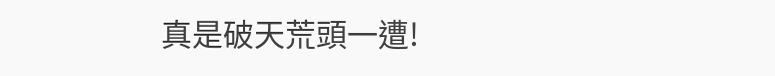真是破天荒頭一遭!